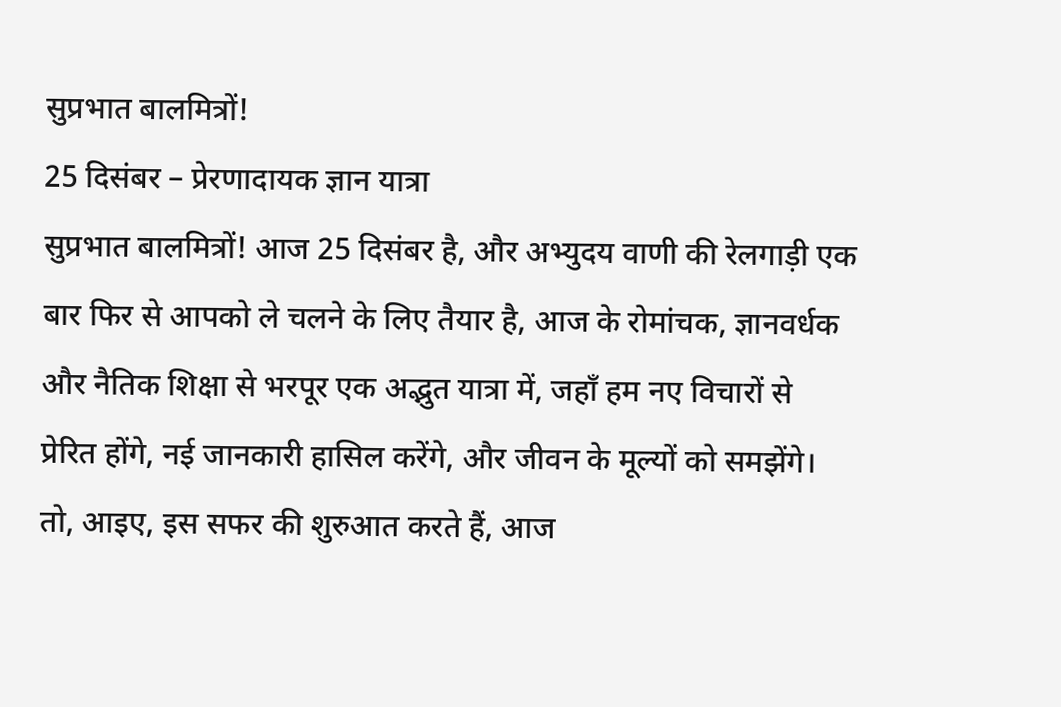सुप्रभात बालमित्रों!
25 दिसंबर – प्रेरणादायक ज्ञान यात्रा
सुप्रभात बालमित्रों! आज 25 दिसंबर है, और अभ्युदय वाणी की रेलगाड़ी एक बार फिर से आपको ले चलने के लिए तैयार है, आज के रोमांचक, ज्ञानवर्धक और नैतिक शिक्षा से भरपूर एक अद्भुत यात्रा में, जहाँ हम नए विचारों से प्रेरित होंगे, नई जानकारी हासिल करेंगे, और जीवन के मूल्यों को समझेंगे।
तो, आइए, इस सफर की शुरुआत करते हैं, आज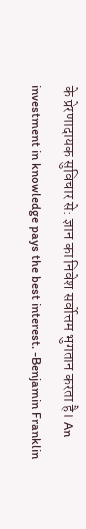के प्रेरणादायक सुविचार से: ज्ञान का निवेश सर्वोत्तम भुगतान करता है। An investment in knowledge pays the best interest. -Benjamin Franklin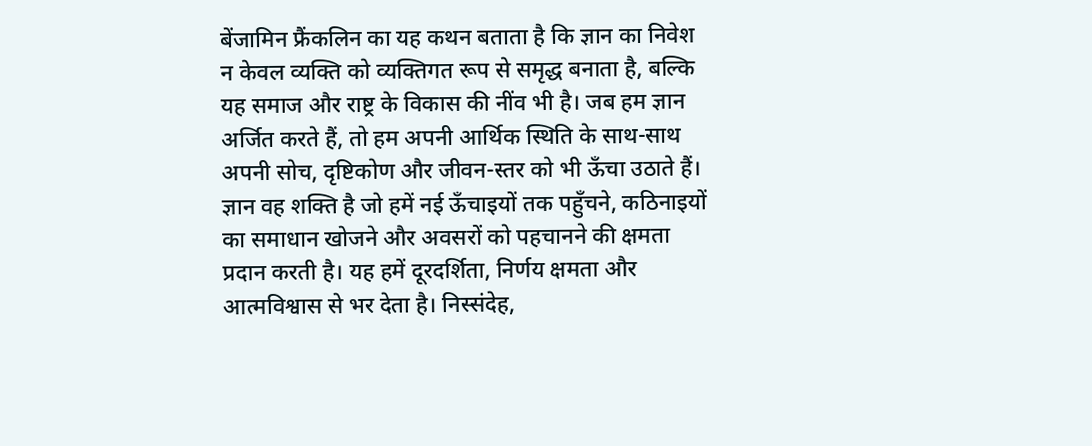बेंजामिन फ्रैंकलिन का यह कथन बताता है कि ज्ञान का निवेश न केवल व्यक्ति को व्यक्तिगत रूप से समृद्ध बनाता है, बल्कि यह समाज और राष्ट्र के विकास की नींव भी है। जब हम ज्ञान अर्जित करते हैं, तो हम अपनी आर्थिक स्थिति के साथ-साथ अपनी सोच, दृष्टिकोण और जीवन-स्तर को भी ऊँचा उठाते हैं। ज्ञान वह शक्ति है जो हमें नई ऊँचाइयों तक पहुँचने, कठिनाइयों का समाधान खोजने और अवसरों को पहचानने की क्षमता प्रदान करती है। यह हमें दूरदर्शिता, निर्णय क्षमता और आत्मविश्वास से भर देता है। निस्संदेह,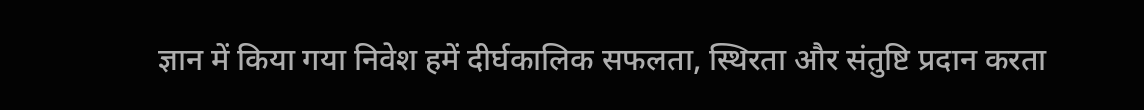ज्ञान में किया गया निवेश हमें दीर्घकालिक सफलता, स्थिरता और संतुष्टि प्रदान करता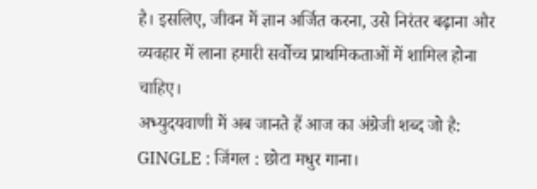है। इसलिए, जीवन में ज्ञान अर्जित करना, उसे निरंतर बढ़ाना और व्यवहार में लाना हमारी सर्वोच्च प्राथमिकताओं में शामिल होना चाहिए।
अभ्युदयवाणी में अब जानते हैं आज का अंग्रेजी शब्द जो है: GINGLE : जिंगल : छोटा मधुर गाना।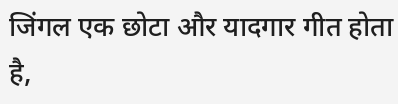जिंगल एक छोटा और यादगार गीत होता है,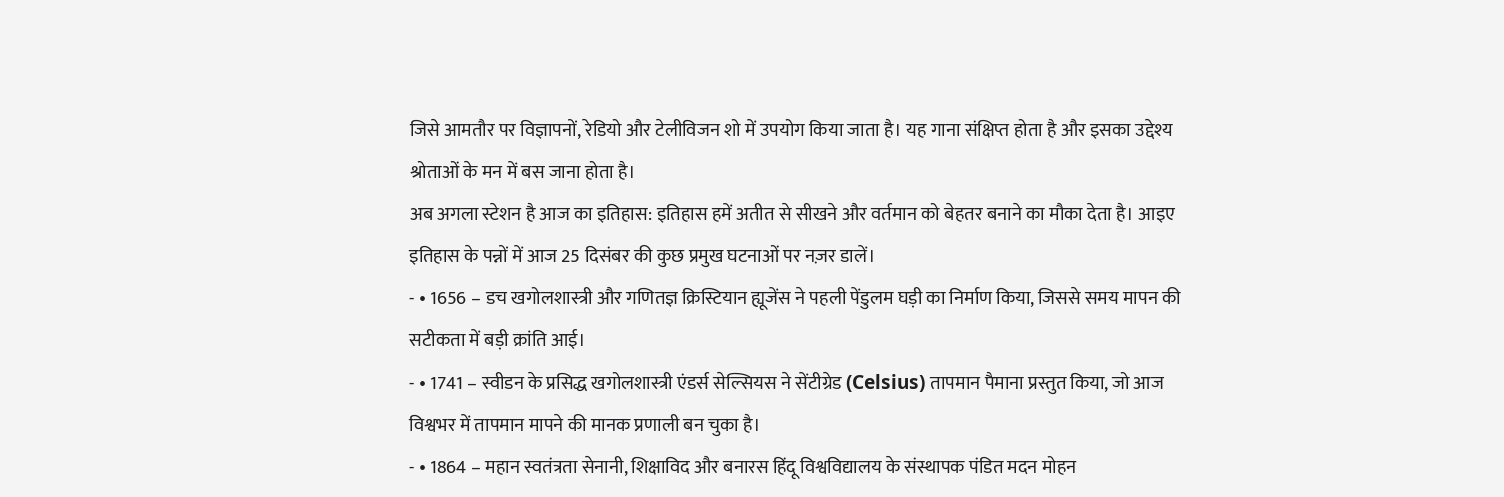जिसे आमतौर पर विज्ञापनों, रेडियो और टेलीविजन शो में उपयोग किया जाता है। यह गाना संक्षिप्त होता है और इसका उद्देश्य श्रोताओं के मन में बस जाना होता है।
अब अगला स्टेशन है आज का इतिहास: इतिहास हमें अतीत से सीखने और वर्तमान को बेहतर बनाने का मौका देता है। आइए इतिहास के पन्नों में आज 25 दिसंबर की कुछ प्रमुख घटनाओं पर नज़र डालें।
- • 1656 – डच खगोलशास्त्री और गणितज्ञ क्रिस्टियान ह्यूजेंस ने पहली पेंडुलम घड़ी का निर्माण किया, जिससे समय मापन की सटीकता में बड़ी क्रांति आई।
- • 1741 – स्वीडन के प्रसिद्ध खगोलशास्त्री एंडर्स सेल्सियस ने सेंटीग्रेड (Celsius) तापमान पैमाना प्रस्तुत किया, जो आज विश्वभर में तापमान मापने की मानक प्रणाली बन चुका है।
- • 1864 – महान स्वतंत्रता सेनानी, शिक्षाविद और बनारस हिंदू विश्वविद्यालय के संस्थापक पंडित मदन मोहन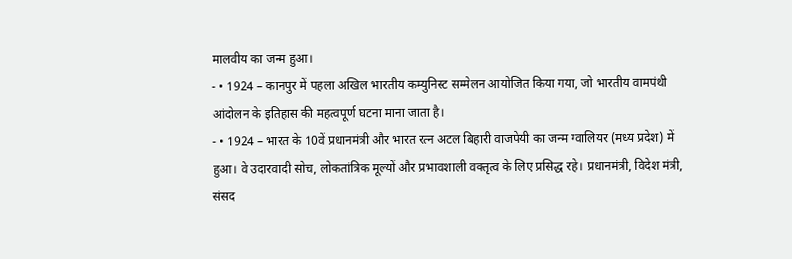मालवीय का जन्म हुआ।
- • 1924 – कानपुर में पहला अखिल भारतीय कम्युनिस्ट सम्मेलन आयोजित किया गया, जो भारतीय वामपंथी आंदोलन के इतिहास की महत्वपूर्ण घटना माना जाता है।
- • 1924 – भारत के 10वें प्रधानमंत्री और भारत रत्न अटल बिहारी वाजपेयी का जन्म ग्वालियर (मध्य प्रदेश) में हुआ। वे उदारवादी सोच, लोकतांत्रिक मूल्यों और प्रभावशाली वक्तृत्व के लिए प्रसिद्ध रहे। प्रधानमंत्री, विदेश मंत्री, संसद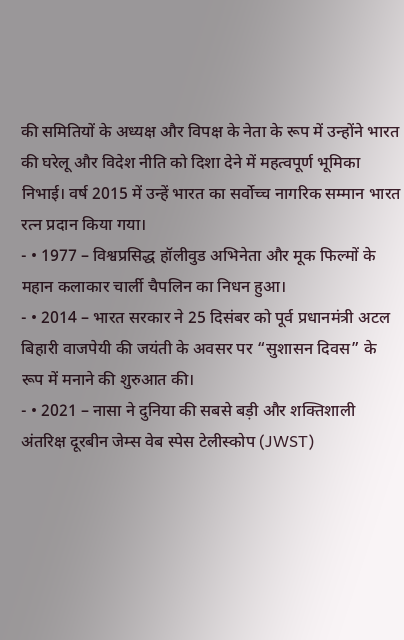की समितियों के अध्यक्ष और विपक्ष के नेता के रूप में उन्होंने भारत की घरेलू और विदेश नीति को दिशा देने में महत्वपूर्ण भूमिका निभाई। वर्ष 2015 में उन्हें भारत का सर्वोच्च नागरिक सम्मान भारत रत्न प्रदान किया गया।
- • 1977 – विश्वप्रसिद्ध हॉलीवुड अभिनेता और मूक फिल्मों के महान कलाकार चार्ली चैपलिन का निधन हुआ।
- • 2014 – भारत सरकार ने 25 दिसंबर को पूर्व प्रधानमंत्री अटल बिहारी वाजपेयी की जयंती के अवसर पर “सुशासन दिवस” के रूप में मनाने की शुरुआत की।
- • 2021 – नासा ने दुनिया की सबसे बड़ी और शक्तिशाली अंतरिक्ष दूरबीन जेम्स वेब स्पेस टेलीस्कोप (JWST)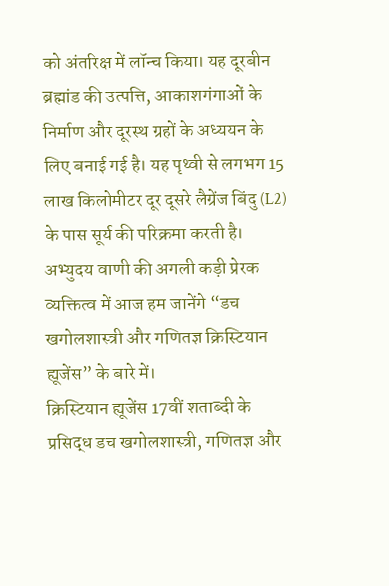को अंतरिक्ष में लॉन्च किया। यह दूरबीन ब्रह्मांड की उत्पत्ति, आकाशगंगाओं के निर्माण और दूरस्थ ग्रहों के अध्ययन के लिए बनाई गई है। यह पृथ्वी से लगभग 15 लाख किलोमीटर दूर दूसरे लैग्रेंज बिंदु (L2) के पास सूर्य की परिक्रमा करती है।
अभ्युदय वाणी की अगली कड़ी प्रेरक व्यक्तित्व में आज हम जानेंगे “डच खगोलशास्त्री और गणितज्ञ क्रिस्टियान ह्यूजेंस” के बारे में।
क्रिस्टियान ह्यूजेंस 17वीं शताब्दी के प्रसिद्ध डच खगोलशास्त्री, गणितज्ञ और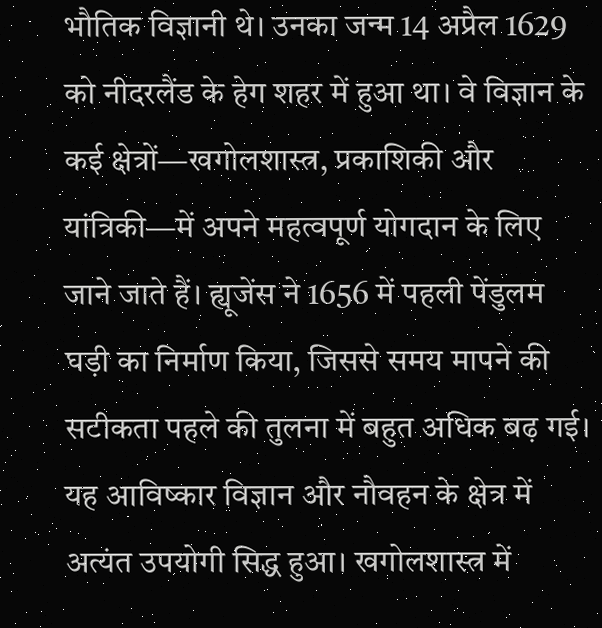भौतिक विज्ञानी थे। उनका जन्म 14 अप्रैल 1629 को नीदरलैंड के हेग शहर में हुआ था। वे विज्ञान के कई क्षेत्रों—खगोलशास्त्र, प्रकाशिकी और यांत्रिकी—में अपने महत्वपूर्ण योगदान के लिए जाने जाते हैं। ह्यूजेंस ने 1656 में पहली पेंडुलम घड़ी का निर्माण किया, जिससे समय मापने की सटीकता पहले की तुलना में बहुत अधिक बढ़ गई। यह आविष्कार विज्ञान और नौवहन के क्षेत्र में अत्यंत उपयोगी सिद्ध हुआ। खगोलशास्त्र में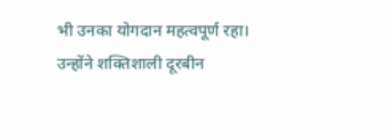भी उनका योगदान महत्वपूर्ण रहा। उन्होंने शक्तिशाली दूरबीन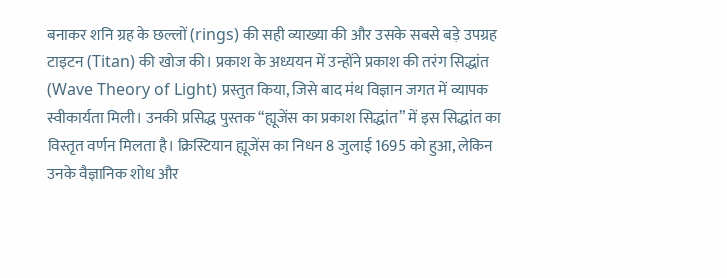बनाकर शनि ग्रह के छल्लों (rings) की सही व्याख्या की और उसके सबसे बड़े उपग्रह टाइटन (Titan) की खोज की। प्रकाश के अध्ययन में उन्होंने प्रकाश की तरंग सिद्धांत (Wave Theory of Light) प्रस्तुत किया, जिसे बाद मंथ विज्ञान जगत में व्यापक स्वीकार्यता मिली। उनकी प्रसिद्ध पुस्तक “ह्यूजेंस का प्रकाश सिद्धांत” में इस सिद्धांत का विस्तृत वर्णन मिलता है। क्रिस्टियान ह्यूजेंस का निधन 8 जुलाई 1695 को हुआ, लेकिन उनके वैज्ञानिक शोध और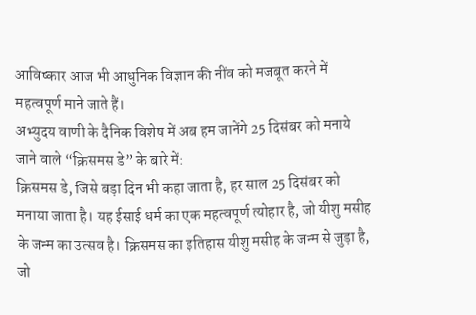आविष्कार आज भी आधुनिक विज्ञान की नींव को मजबूत करने में महत्वपूर्ण माने जाते हैं।
अभ्युदय वाणी के दैनिक विशेष में अब हम जानेंगे 25 दिसंबर को मनाये जाने वाले “क्रिसमस डे” के बारे में:
क्रिसमस डे, जिसे बड़ा दिन भी कहा जाता है, हर साल 25 दिसंबर को मनाया जाता है। यह ईसाई धर्म का एक महत्वपूर्ण त्योहार है, जो यीशु मसीह के जन्म का उत्सव है। क्रिसमस का इतिहास यीशु मसीह के जन्म से जुड़ा है, जो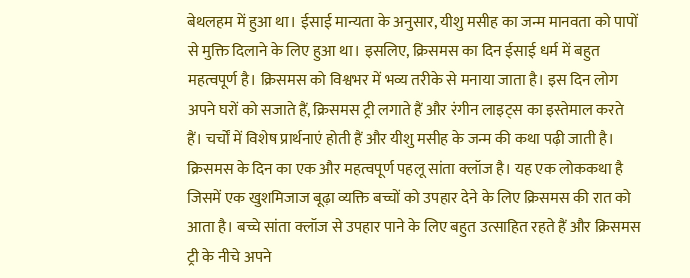बेथलहम में हुआ था। ईसाई मान्यता के अनुसार, यीशु मसीह का जन्म मानवता को पापों से मुक्ति दिलाने के लिए हुआ था। इसलिए, क्रिसमस का दिन ईसाई धर्म में बहुत महत्वपूर्ण है। क्रिसमस को विश्वभर में भव्य तरीके से मनाया जाता है। इस दिन लोग अपने घरों को सजाते हैं, क्रिसमस ट्री लगाते हैं और रंगीन लाइट्स का इस्तेमाल करते हैं। चर्चों में विशेष प्रार्थनाएं होती हैं और यीशु मसीह के जन्म की कथा पढ़ी जाती है। क्रिसमस के दिन का एक और महत्वपूर्ण पहलू सांता क्लॉज है। यह एक लोककथा है जिसमें एक खुशमिजाज बूढ़ा व्यक्ति बच्चों को उपहार देने के लिए क्रिसमस की रात को आता है। बच्चे सांता क्लॉज से उपहार पाने के लिए बहुत उत्साहित रहते हैं और क्रिसमस ट्री के नीचे अपने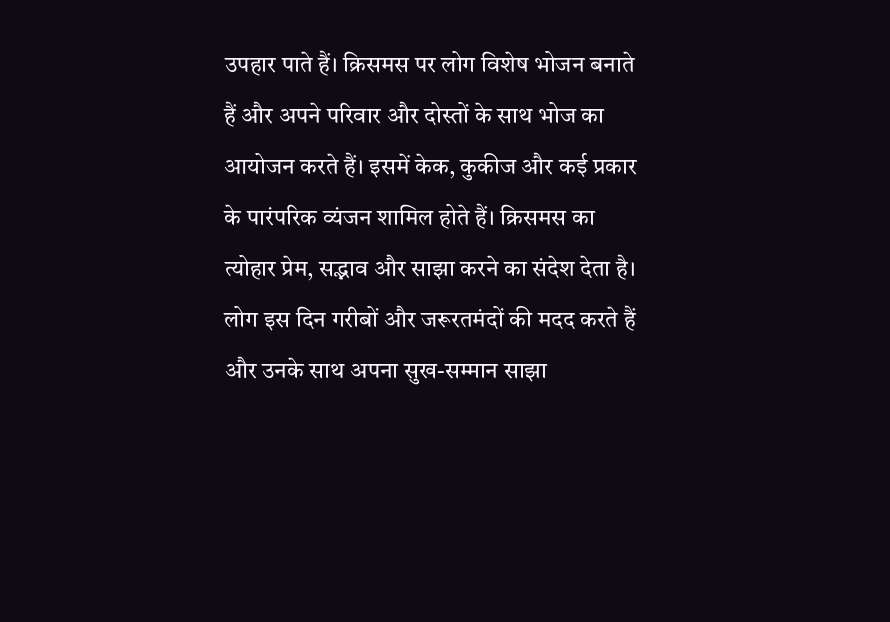उपहार पाते हैं। क्रिसमस पर लोग विशेष भोजन बनाते हैं और अपने परिवार और दोस्तों के साथ भोज का आयोजन करते हैं। इसमें केक, कुकीज और कई प्रकार के पारंपरिक व्यंजन शामिल होते हैं। क्रिसमस का त्योहार प्रेम, सद्भाव और साझा करने का संदेश देता है। लोग इस दिन गरीबों और जरूरतमंदों की मदद करते हैं और उनके साथ अपना सुख-सम्मान साझा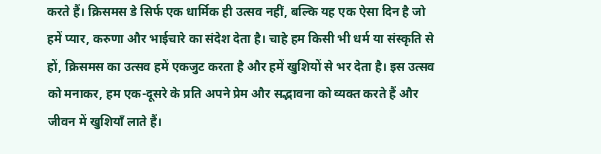करते हैं। क्रिसमस डे सिर्फ एक धार्मिक ही उत्सव नहीं, बल्कि यह एक ऐसा दिन है जो हमें प्यार, करुणा और भाईचारे का संदेश देता है। चाहे हम किसी भी धर्म या संस्कृति से हों, क्रिसमस का उत्सव हमें एकजुट करता है और हमें खुशियों से भर देता है। इस उत्सव को मनाकर, हम एक-दूसरे के प्रति अपने प्रेम और सद्भावना को व्यक्त करते हैं और जीवन में खुशियाँ लाते हैं।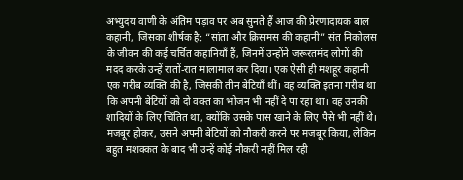अभ्युदय वाणी के अंतिम पड़ाव पर अब सुनते हैं आज की प्रेरणादायक बाल कहानी, जिसका शीर्षक है: “सांता और क्रिसमस की कहानी” संत निकोलस के जीवन की कई चर्चित कहानियाँ हैं, जिनमें उन्होंने जरूरतमंद लोगों की मदद करके उन्हें रातों-रात मालामाल कर दिया। एक ऐसी ही मशहूर कहानी एक गरीब व्यक्ति की है, जिसकी तीन बेटियाँ थीं। वह व्यक्ति इतना गरीब था कि अपनी बेटियों को दो वक्त का भोजन भी नहीं दे पा रहा था। वह उनकी शादियों के लिए चिंतित था, क्योंकि उसके पास खाने के लिए पैसे भी नहीं थे। मजबूर होकर, उसने अपनी बेटियों को नौकरी करने पर मजबूर किया, लेकिन बहुत मशक्कत के बाद भी उन्हें कोई नौकरी नहीं मिल रही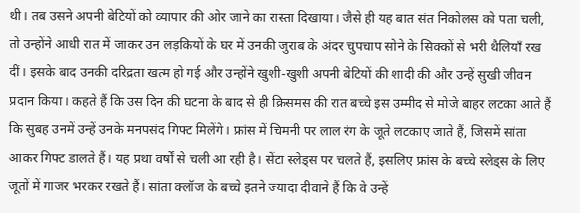थी। तब उसने अपनी बेटियों को व्यापार की ओर जाने का रास्ता दिखाया। जैसे ही यह बात संत निकोलस को पता चली, तो उन्होंने आधी रात में जाकर उन लड़कियों के घर में उनकी जुराब के अंदर चुपचाप सोने के सिक्कों से भरी थैलियाँ रख दीं। इसके बाद उनकी दरिद्रता खत्म हो गई और उन्होंने खुशी-खुशी अपनी बेटियों की शादी की और उन्हें सुखी जीवन प्रदान किया। कहते हैं कि उस दिन की घटना के बाद से ही क्रिसमस की रात बच्चे इस उम्मीद से मोजे बाहर लटका आते हैं कि सुबह उनमें उन्हें उनके मनपसंद गिफ्ट मिलेंगे। फ्रांस में चिमनी पर लाल रंग के जूते लटकाए जाते हैं, जिसमें सांता आकर गिफ्ट डालते हैं। यह प्रथा वर्षों से चली आ रही है। सेंटा स्लेड्स पर चलते हैं, इसलिए फ्रांस के बच्चे स्लेड्स के लिए जूतों में गाजर भरकर रखते हैं। सांता क्लॉज के बच्चे इतने ज्यादा दीवाने हैं कि वे उन्हें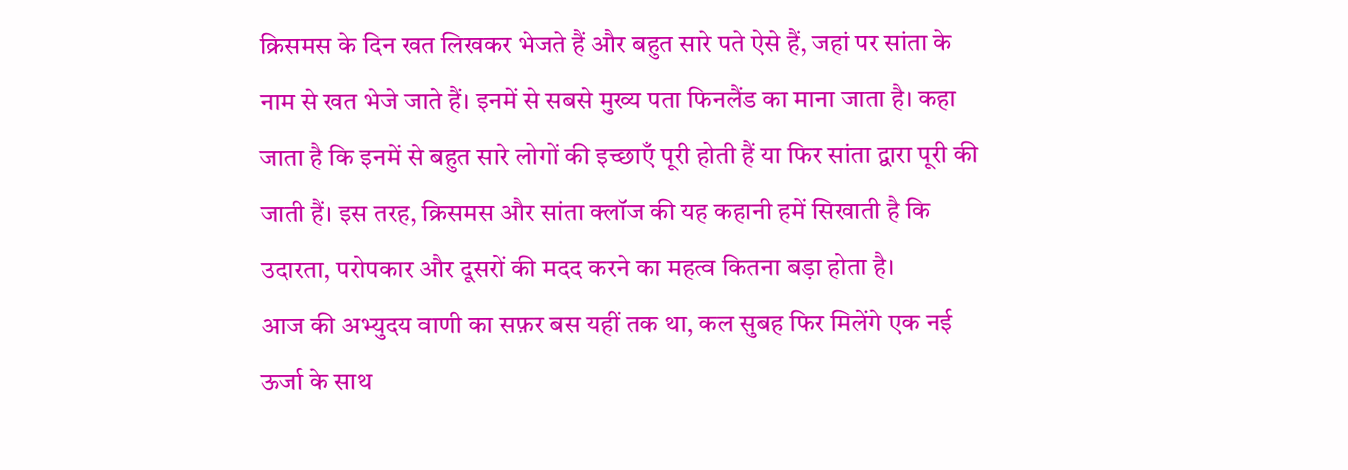क्रिसमस के दिन खत लिखकर भेजते हैं और बहुत सारे पते ऐसे हैं, जहां पर सांता के नाम से खत भेजे जाते हैं। इनमें से सबसे मुख्य पता फिनलैंड का माना जाता है। कहा जाता है कि इनमें से बहुत सारे लोगों की इच्छाएँ पूरी होती हैं या फिर सांता द्वारा पूरी की जाती हैं। इस तरह, क्रिसमस और सांता क्लॉज की यह कहानी हमें सिखाती है कि उदारता, परोपकार और दूसरों की मदद करने का महत्व कितना बड़ा होता है।
आज की अभ्युदय वाणी का सफ़र बस यहीं तक था, कल सुबह फिर मिलेंगे एक नई ऊर्जा के साथ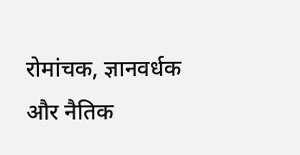रोमांचक, ज्ञानवर्धक और नैतिक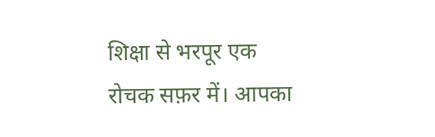शिक्षा से भरपूर एक रोचक सफ़र में। आपका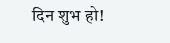दिन शुभ हो!